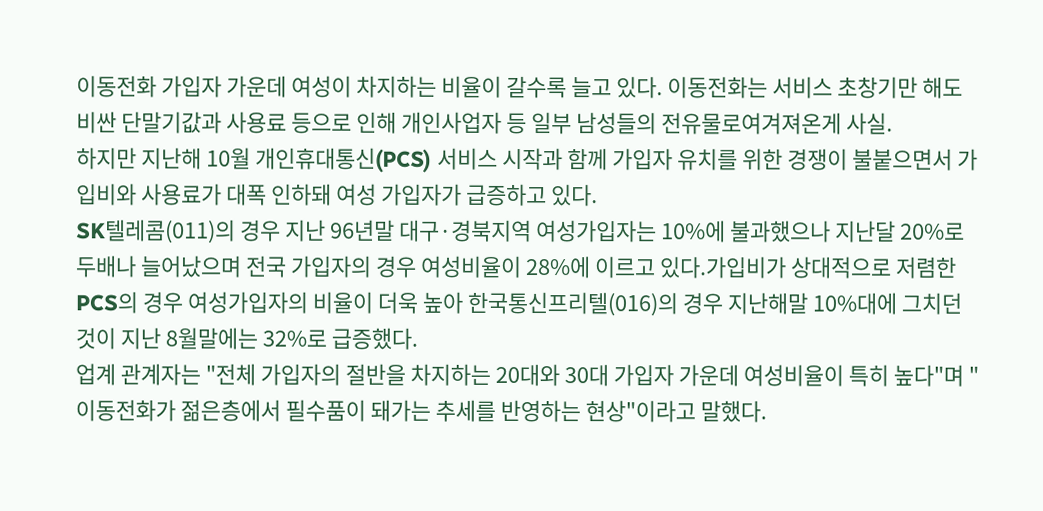이동전화 가입자 가운데 여성이 차지하는 비율이 갈수록 늘고 있다. 이동전화는 서비스 초창기만 해도 비싼 단말기값과 사용료 등으로 인해 개인사업자 등 일부 남성들의 전유물로여겨져온게 사실.
하지만 지난해 10월 개인휴대통신(PCS) 서비스 시작과 함께 가입자 유치를 위한 경쟁이 불붙으면서 가입비와 사용료가 대폭 인하돼 여성 가입자가 급증하고 있다.
SK텔레콤(011)의 경우 지난 96년말 대구·경북지역 여성가입자는 10%에 불과했으나 지난달 20%로 두배나 늘어났으며 전국 가입자의 경우 여성비율이 28%에 이르고 있다.가입비가 상대적으로 저렴한 PCS의 경우 여성가입자의 비율이 더욱 높아 한국통신프리텔(016)의 경우 지난해말 10%대에 그치던 것이 지난 8월말에는 32%로 급증했다.
업계 관계자는 "전체 가입자의 절반을 차지하는 20대와 30대 가입자 가운데 여성비율이 특히 높다"며 "이동전화가 젊은층에서 필수품이 돼가는 추세를 반영하는 현상"이라고 말했다.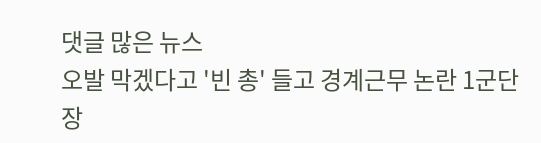댓글 많은 뉴스
오발 막겠다고 '빈 총' 들고 경계근무 논란 1군단장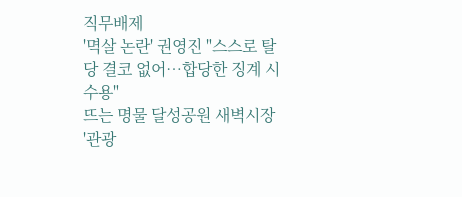직무배제
'멱살 논란' 권영진 "스스로 탈당 결코 없어…합당한 징계 시 수용"
뜨는 명물 달성공원 새벽시장 '관광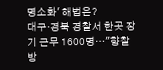명소화' 해법은?
대구·경북 경찰서 한곳 장기 근무 1600명…"향찰 방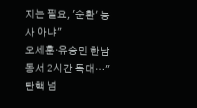지는 필요, '순환' 능사 아냐"
오세훈·유승민 한남동서 2시간 독대…"탄핵 넘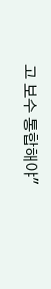고 보수 통합해야"